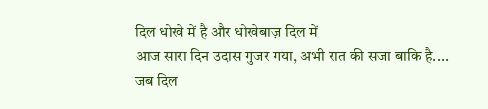दिल धोखे में है और धोखेबाज़ दिल में
आज सारा दिन उदास गुजर गया, अभी रात की सजा बाकि है....
जब दिल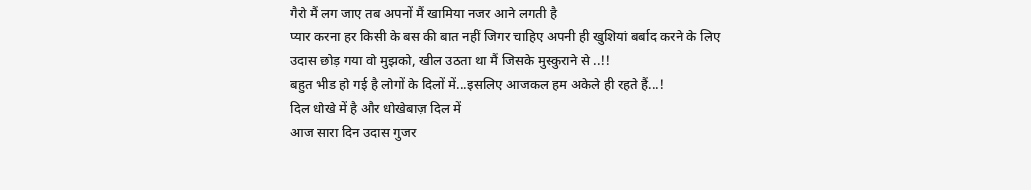गैरो मैं लग जाए तब अपनों मैं खामिया नजर आने लगती है
प्यार करना हर किसी के बस की बात नहीं जिगर चाहिए अपनी ही खुशियां बर्बाद करने के लिए
उदास छोड़ गया वो मुझको, खील उठता था मैं जिसके मुस्कुराने से ..!!
बहुत भीड हो गई है लोगों के दिलों में...इसलिए आजकल हम अकेले ही रहते हैं...!
दिल धोखे में है और धोखेबाज़ दिल में
आज सारा दिन उदास गुजर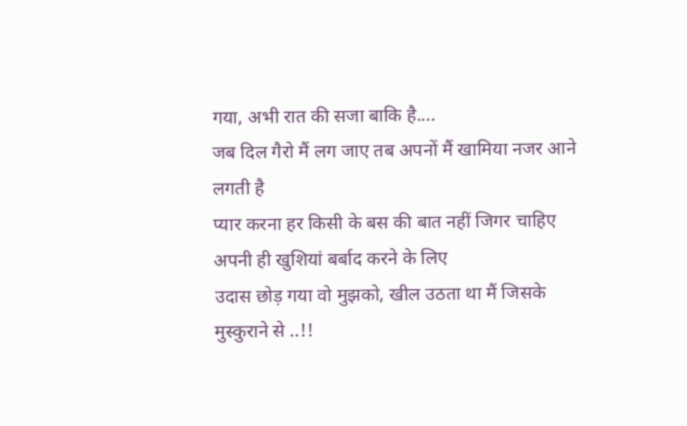गया, अभी रात की सजा बाकि है....
जब दिल गैरो मैं लग जाए तब अपनों मैं खामिया नजर आने लगती है
प्यार करना हर किसी के बस की बात नहीं जिगर चाहिए अपनी ही खुशियां बर्बाद करने के लिए
उदास छोड़ गया वो मुझको, खील उठता था मैं जिसके मुस्कुराने से ..!!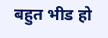बहुत भीड हो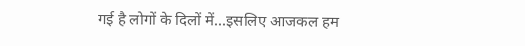गई है लोगों के दिलों में...इसलिए आजकल हम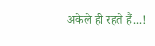अकेले ही रहते हैं...!